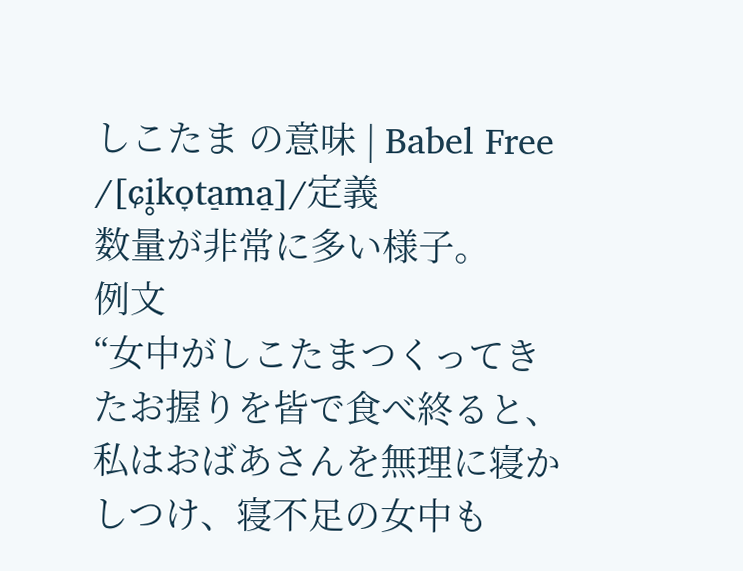しこたま の意味 | Babel Free
/[ɕi̥ko̞ta̠ma̠]/定義
数量が非常に多い様子。
例文
“女中がしこたまつくってきたお握りを皆で食べ終ると、私はおばあさんを無理に寝かしつけ、寝不足の女中も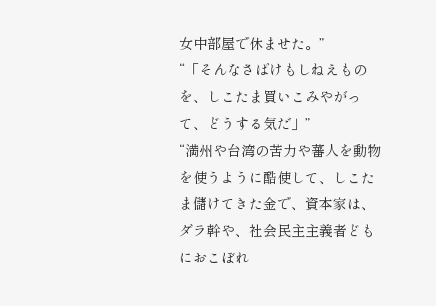女中部屋で休ませた。”
“「そんなさばけもしねえものを、しこたま買いこみやがって、どうする気だ」”
“満州や台湾の苦力や蕃人を動物を使うように酷使して、しこたま儲けてきた金で、資本家は、ダラ幹や、社会民主主義者どもにおこぼれ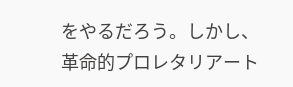をやるだろう。しかし、革命的プロレタリアート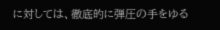に対しては、徹底的に弾圧の手をゆる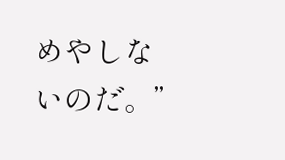めやしないのだ。”